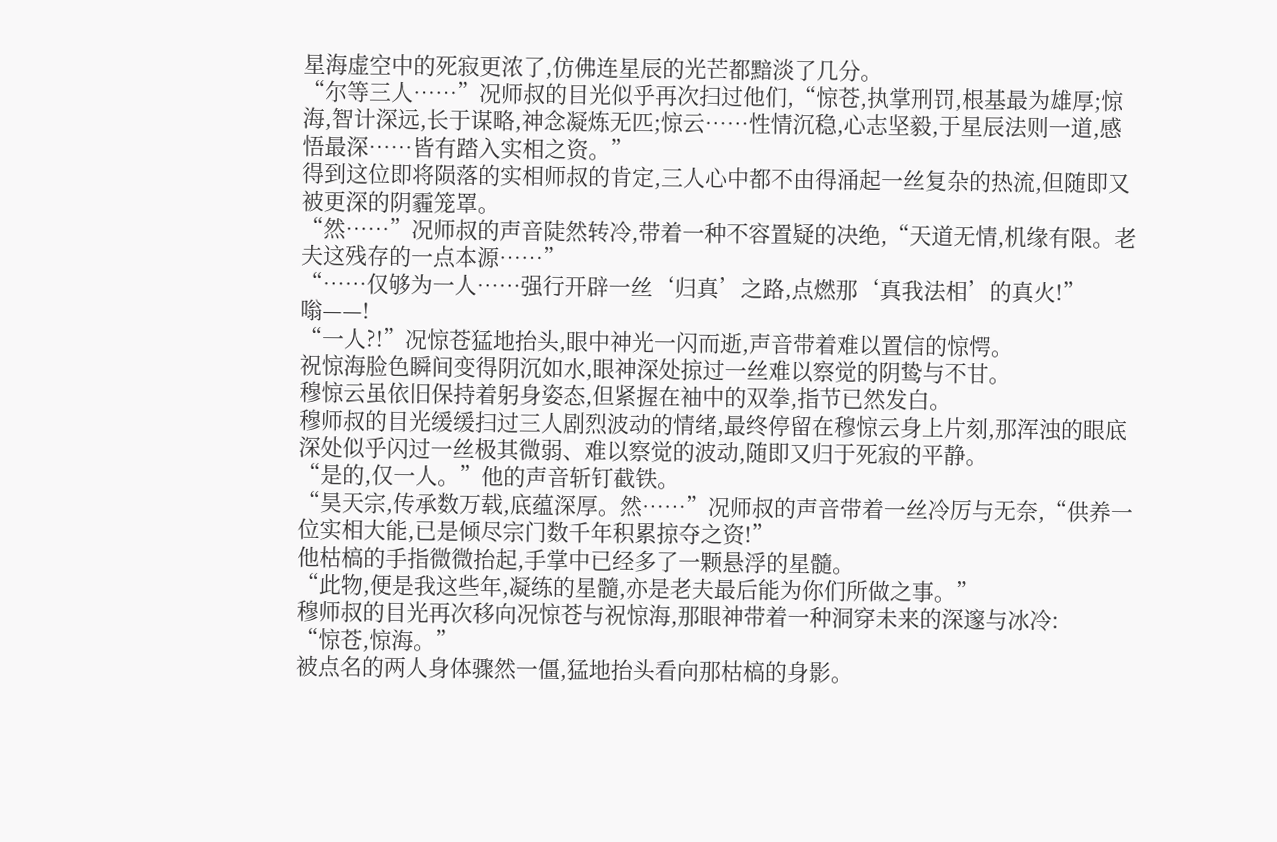星海虚空中的死寂更浓了,仿佛连星辰的光芒都黯淡了几分。
“尔等三人……”况师叔的目光似乎再次扫过他们,“惊苍,执掌刑罚,根基最为雄厚;惊海,智计深远,长于谋略,神念凝炼无匹;惊云……性情沉稳,心志坚毅,于星辰法则一道,感悟最深……皆有踏入实相之资。”
得到这位即将陨落的实相师叔的肯定,三人心中都不由得涌起一丝复杂的热流,但随即又被更深的阴霾笼罩。
“然……”况师叔的声音陡然转冷,带着一种不容置疑的决绝,“天道无情,机缘有限。老夫这残存的一点本源……”
“……仅够为一人……强行开辟一丝‘归真’之路,点燃那‘真我法相’的真火!”
嗡——!
“一人?!”况惊苍猛地抬头,眼中神光一闪而逝,声音带着难以置信的惊愕。
祝惊海脸色瞬间变得阴沉如水,眼神深处掠过一丝难以察觉的阴鸷与不甘。
穆惊云虽依旧保持着躬身姿态,但紧握在袖中的双拳,指节已然发白。
穆师叔的目光缓缓扫过三人剧烈波动的情绪,最终停留在穆惊云身上片刻,那浑浊的眼底深处似乎闪过一丝极其微弱、难以察觉的波动,随即又归于死寂的平静。
“是的,仅一人。”他的声音斩钉截铁。
“昊天宗,传承数万载,底蕴深厚。然……”况师叔的声音带着一丝冷厉与无奈,“供养一位实相大能,已是倾尽宗门数千年积累掠夺之资!”
他枯槁的手指微微抬起,手掌中已经多了一颗悬浮的星髓。
“此物,便是我这些年,凝练的星髓,亦是老夫最后能为你们所做之事。”
穆师叔的目光再次移向况惊苍与祝惊海,那眼神带着一种洞穿未来的深邃与冰冷:
“惊苍,惊海。”
被点名的两人身体骤然一僵,猛地抬头看向那枯槁的身影。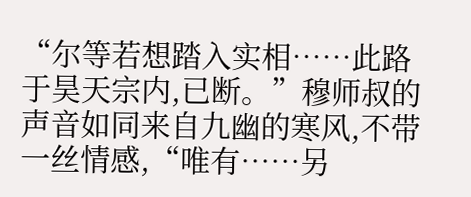“尔等若想踏入实相……此路于昊天宗内,已断。”穆师叔的声音如同来自九幽的寒风,不带一丝情感,“唯有……另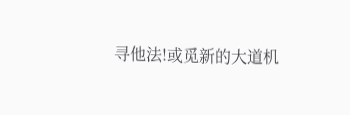寻他法!或觅新的大道机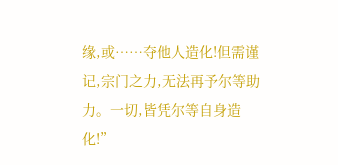缘,或……夺他人造化!但需谨记,宗门之力,无法再予尔等助力。一切,皆凭尔等自身造化!”